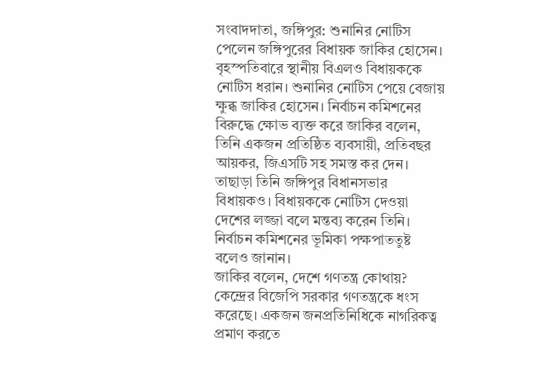সংবাদদাতা, জঙ্গিপুর: শুনানির নোটিস পেলেন জঙ্গিপুরের বিধায়ক জাকির হোসেন। বৃহস্পতিবারে স্থানীয় বিএলও বিধায়ককে নোটিস ধরান। শুনানির নোটিস পেয়ে বেজায় ক্ষুব্ধ জাকির হোসেন। নির্বাচন কমিশনের বিরুদ্ধে ক্ষোভ ব্যক্ত করে জাকির বলেন, তিনি একজন প্রতিষ্ঠিত ব্যবসায়ী, প্রতিবছর আয়কর, জিএসটি সহ সমস্ত কর দেন। তাছাড়া তিনি জঙ্গিপুর বিধানসভার বিধায়কও। বিধায়ককে নোটিস দেওয়া দেশের লজ্জা বলে মন্তব্য করেন তিনি। নির্বাচন কমিশনের ভূমিকা পক্ষপাততুষ্ট বলেও জানান।
জাকির বলেন, দেশে গণতন্ত্র কোথায়? কেন্দ্রের বিজেপি সরকার গণতন্ত্রকে ধংস করেছে। একজন জনপ্রতিনিধিকে নাগরিকত্ব প্রমাণ করতে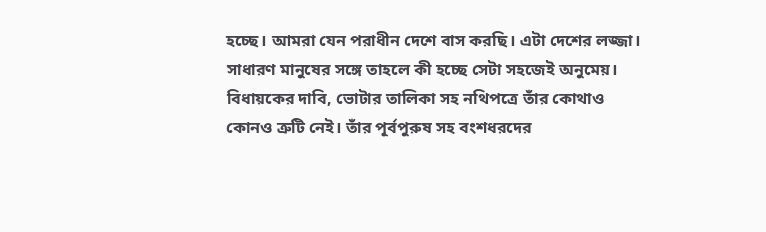হচ্ছে। আমরা যেন পরাধীন দেশে বাস করছি। এটা দেশের লজ্জা। সাধারণ মানুষের সঙ্গে তাহলে কী হচ্ছে সেটা সহজেই অনুমেয়।
বিধায়কের দাবি, ভোটার তালিকা সহ নথিপত্রে তাঁর কোথাও কোনও ত্রুটি নেই। তাঁর পূর্বপুরুষ সহ বংশধরদের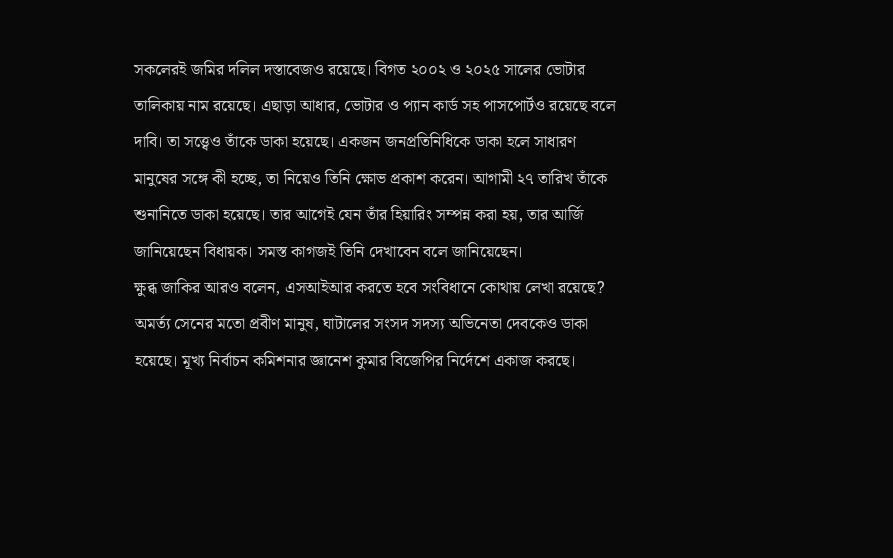সকলেরই জমির দলিল দস্তাবেজও রয়েছে। বিগত ২০০২ ও ২০২৫ সালের ভোটার তালিকায় নাম রয়েছে। এছাড়া আধার, ভোটার ও প্যান কার্ড সহ পাসপোর্টও রয়েছে বলে দাবি। তা সত্ত্বেও তাঁকে ডাকা হয়েছে। একজন জনপ্রতিনিধিকে ডাকা হলে সাধারণ মানুষের সঙ্গে কী হচ্ছে, তা নিয়েও তিনি ক্ষোভ প্রকাশ করেন। আগামী ২৭ তারিখ তাঁকে শুনানিতে ডাকা হয়েছে। তার আগেই যেন তাঁর হিয়ারিং সম্পন্ন করা হয়, তার আর্জি জানিয়েছেন বিধায়ক। সমস্ত কাগজই তিনি দেখাবেন বলে জানিয়েছেন।
ক্ষুব্ধ জাকির আরও বলেন, এসআইআর করতে হবে সংবিধানে কোথায় লেখা রয়েছে? অমর্ত্য সেনের মতো প্রবীণ মানুষ, ঘাটালের সংসদ সদস্য অভিনেতা দেবকেও ডাকা হয়েছে। মূখ্য নির্বাচন কমিশনার জ্ঞানেশ কুমার বিজেপির নির্দেশে একাজ করছে।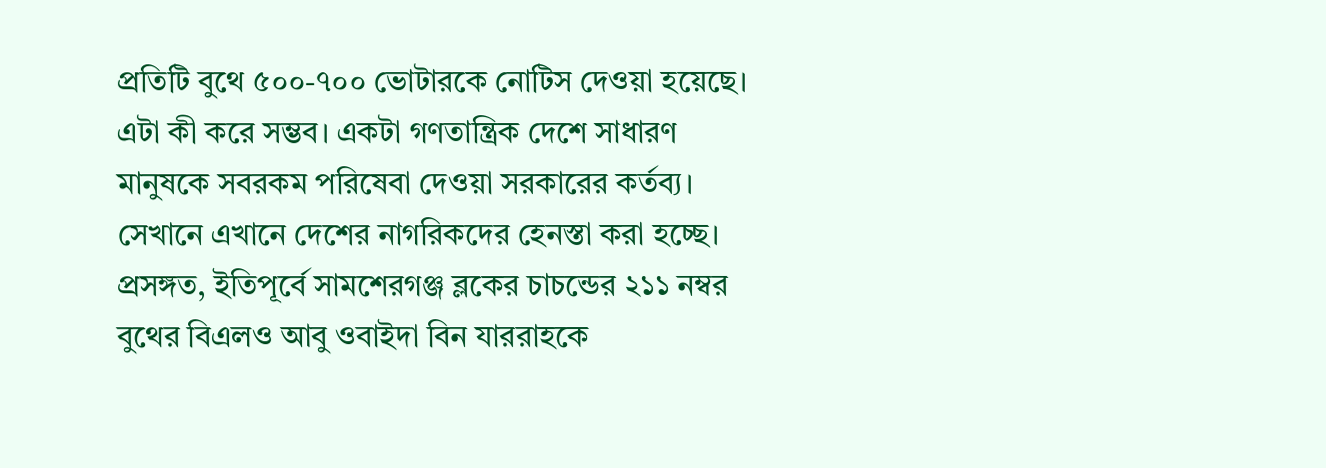প্রতিটি বুথে ৫০০-৭০০ ভোটারকে নোটিস দেওয়া হয়েছে। এটা কী করে সম্ভব। একটা গণতান্ত্রিক দেশে সাধারণ মানুষকে সবরকম পরিষেবা দেওয়া সরকারের কর্তব্য। সেখানে এখানে দেশের নাগরিকদের হেনস্তা করা হচ্ছে।
প্রসঙ্গত, ইতিপূর্বে সামশেরগঞ্জ ব্লকের চাচন্ডের ২১১ নম্বর বুথের বিএলও আবু ওবাইদা বিন যাররাহকে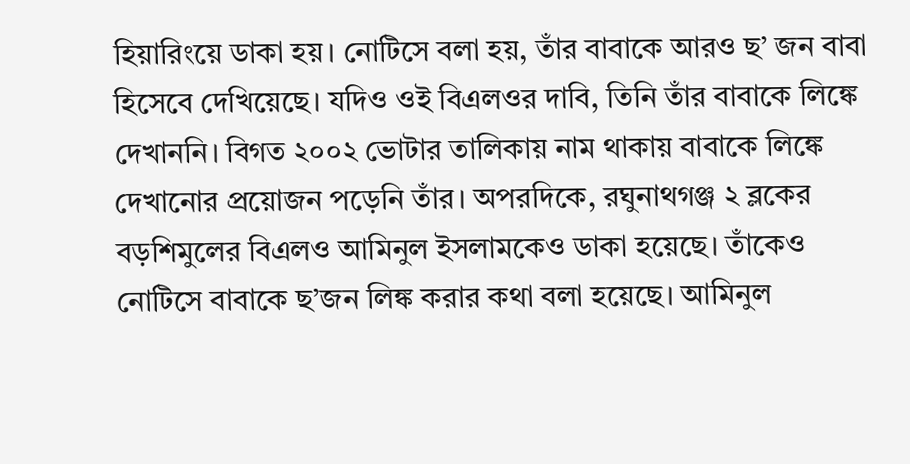হিয়ারিংয়ে ডাকা হয়। নোটিসে বলা হয়, তাঁর বাবাকে আরও ছ’ জন বাবা হিসেবে দেখিয়েছে। যদিও ওই বিএলওর দাবি, তিনি তাঁর বাবাকে লিঙ্কে দেখাননি। বিগত ২০০২ ভোটার তালিকায় নাম থাকায় বাবাকে লিঙ্কে দেখানোর প্রয়োজন পড়েনি তাঁর। অপরদিকে, রঘুনাথগঞ্জ ২ ব্লকের বড়শিমুলের বিএলও আমিনুল ইসলামকেও ডাকা হয়েছে। তাঁকেও নোটিসে বাবাকে ছ’জন লিঙ্ক করার কথা বলা হয়েছে। আমিনুল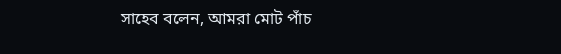সাহেব বলেন, আমরা মোট পাঁচ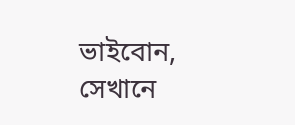ভাইবোন, সেখানে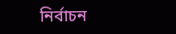নির্বাচন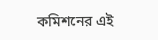কমিশনের এই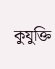কুযুক্তি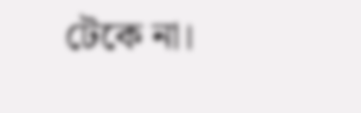টেকে না।